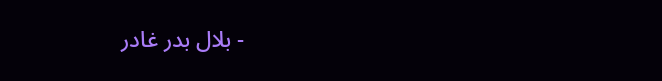- بلال بدر غادر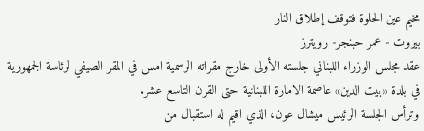مخيم عين الحلوة فتوقف إطلاق النار
بيروت - عمر حبنجر- رويترز
عقد مجلس الوزراء اللبناني جلسته الأولى خارج مقراته الرسمية امس في المقر الصيفي لرئاسة الجمهورية في بلدة «بيت الدين» عاصمة الامارة اللبنانية حتى القرن التاسع عشر.
وترأس الجلسة الرئيس ميشال عون، الذي اقيم له استقبال من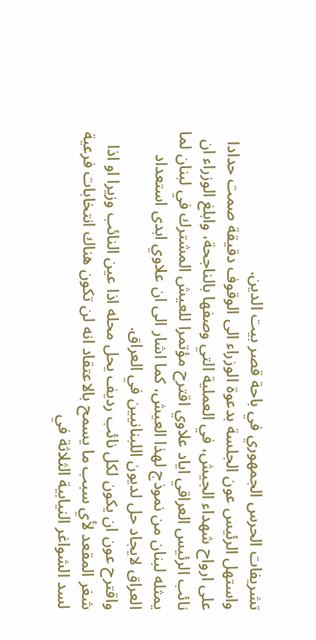تشريفات الحرس الجمهوري في باحة قصر بيت الدين.
واستهل الرئيس عون الجلسة بدعوة الوزراء الى الوقوف دقيقة صمت حدادا على ارواح شهداء الجيش، في العملية التي وصفها بالناجحة، وابلغ الوزراء ان نائب الرئيس العراقي اياد علاوي اقترح مؤتمرا للعيش المشترك في لبنان لما يمثله لبنان من نموذج لهذا العيش، كما اشار الى ان علاوي ابدى استعداد العراق لايجاد حل لديون اللبنانيين في العراق.
واقترح عون ان يكون لكل نائب رديف يحل محله اذا عين النائب وزيرا او اذا شغر المقعد لأي سبب ما يسمح بالاعتقاد انه لن تكون هناك انتخابات فرعية لسد الشواغر النيابية الثلاثة في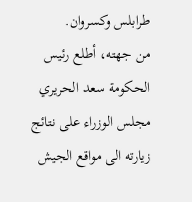طرابلس وكسروان.
من جهته، أطلع رئيس الحكومة سعد الحريري مجلس الوزراء على نتائج زيارته الى مواقع الجيش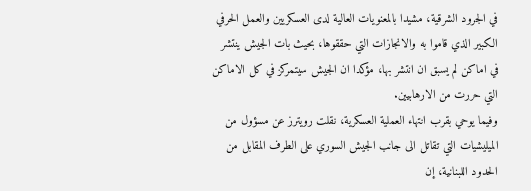في الجرود الشرقية، مشيدا بالمعنويات العالية لدى العسكريين والعمل الحرفي الكبير الذي قاموا به والانجازات التي حققوها، بحيث بات الجيش ينتشر في اماكن لم يسبق ان انتشر بها، مؤكدا ان الجيش سيتمركز في كل الاماكن التي حررت من الارهابيين.
وفيما يوحي بقرب انتهاء العملية العسكرية، نقلت رويترز عن مسؤول من الميليشيات التي تقاتل الى جانب الجيش السوري على الطرف المقابل من الحدود اللبنانية، إن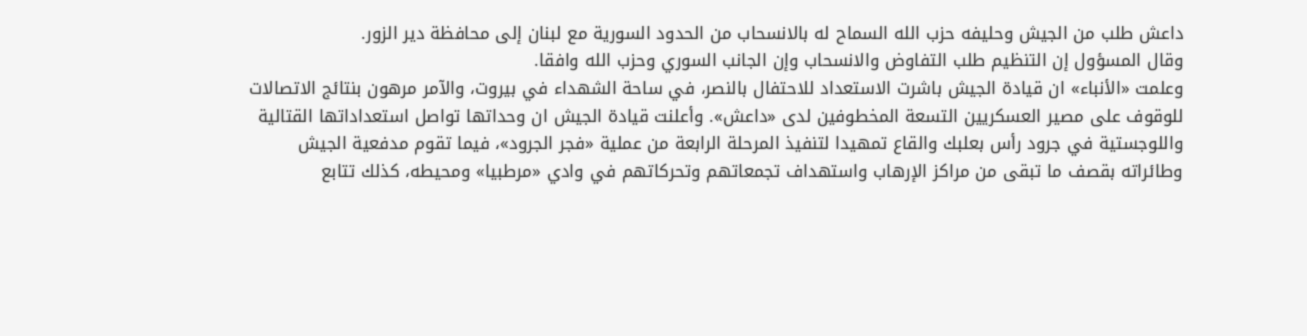داعش طلب من الجيش وحليفه حزب الله السماح له بالانسحاب من الحدود السورية مع لبنان إلى محافظة دير الزور.
وقال المسؤول إن التنظيم طلب التفاوض والانسحاب وإن الجانب السوري وحزب الله وافقا.
وعلمت «الأنباء» ان قيادة الجيش باشرت الاستعداد للاحتفال بالنصر، في ساحة الشهداء في بيروت، والآمر مرهون بنتائج الاتصالات للوقوف على مصير العسكريين التسعة المخطوفين لدى «داعش». وأعلنت قيادة الجيش ان وحداتها تواصل استعداداتها القتالية واللوجستية في جرود رأس بعلبك والقاع تمهيدا لتنفيذ المرحلة الرابعة من عملية «فجر الجرود»، فيما تقوم مدفعية الجيش وطائراته بقصف ما تبقى من مراكز الإرهاب واستهداف تجمعاتهم وتحركاتهم في وادي «مرطبيا» ومحيطه، كذلك تتابع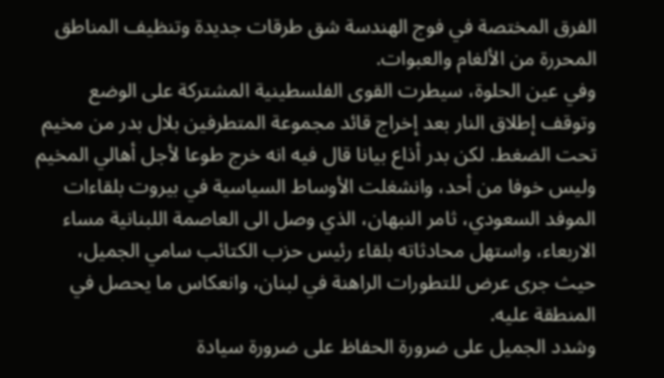الفرق المختصة في فوج الهندسة شق طرقات جديدة وتنظيف المناطق المحررة من الألغام والعبوات.
وفي عين الحلوة، سيطرت القوى الفلسطينية المشتركة على الوضع وتوقف إطلاق النار بعد إخراج قائد مجموعة المتطرفين بلال بدر من مخيم تحت الضغط. لكن بدر أذاع بيانا قال فيه انه خرج طوعا لأجل أهالي المخيم وليس خوفا من أحد، وانشغلت الأوساط السياسية في بيروت بلقاءات الموفد السعودي، ثامر النبهان، الذي وصل الى العاصمة اللبنانية مساء الاربعاء، واستهل محادثاته بلقاء رئيس حزب الكتائب سامي الجميل، حيث جرى عرض للتطورات الراهنة في لبنان، وانعكاس ما يحصل في المنطقة عليه.
وشدد الجميل على ضرورة الحفاظ على ضرورة سيادة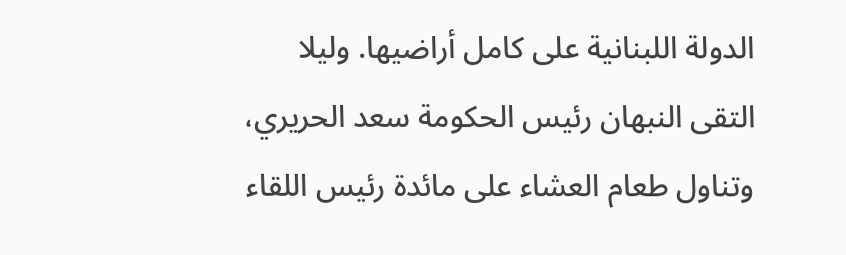الدولة اللبنانية على كامل أراضيها. وليلا التقى النبهان رئيس الحكومة سعد الحريري، وتناول طعام العشاء على مائدة رئيس اللقاء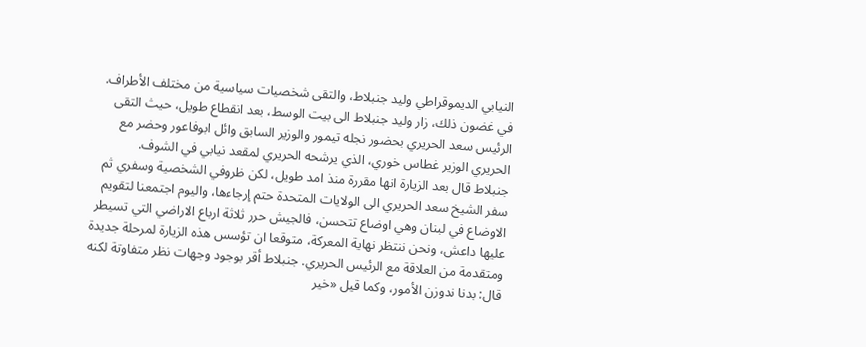النيابي الديموقراطي وليد جنبلاط، والتقى شخصيات سياسية من مختلف الأطراف.
في غضون ذلك، زار وليد جنبلاط الى بيت الوسط، بعد انقطاع طويل، حيث التقى الرئيس سعد الحريري بحضور نجله تيمور والوزير السابق وائل ابوفاعور وحضر مع الحريري الوزير غطاس خوري، الذي يرشحه الحريري لمقعد نيابي في الشوف.
جنبلاط قال بعد الزيارة انها مقررة منذ امد طويل، لكن ظروفي الشخصية وسفري ثم سفر الشيخ سعد الحريري الى الولايات المتحدة حتم إرجاءها، واليوم اجتمعنا لتقويم الاوضاع في لبنان وهي اوضاع تتحسن، فالجيش حرر ثلاثة ارباع الاراضي التي تسيطر عليها داعش، ونحن ننتظر نهاية المعركة، متوقعا ان تؤسس هذه الزيارة لمرحلة جديدة ومتقدمة من العلاقة مع الرئيس الحريري. جنبلاط أقر بوجود وجهات نظر متفاوتة لكنه قال: بدنا ندوزن الأمور، وكما قيل «خير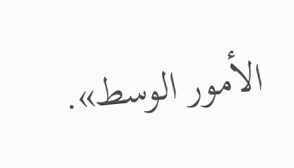الأمور الوسط».